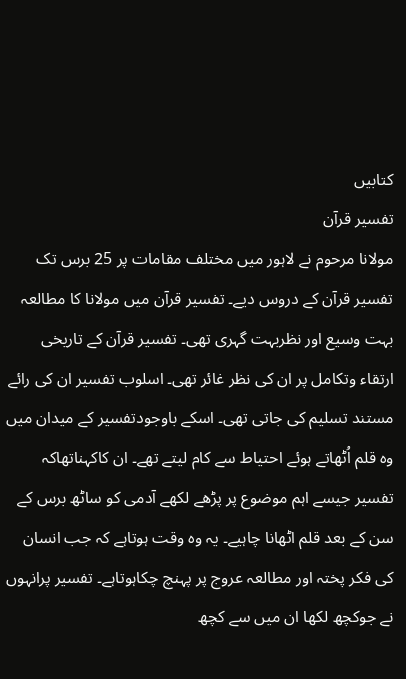کتابیں
تفسیر قرآن
مولانا مرحوم نے لاہور میں مختلف مقامات پر 25 برس تک تفسیر قرآن کے دروس دیے۔ تفسیر قرآن میں مولانا کا مطالعہ بہت وسیع اور نظربہت گہری تھی۔ تفسیر قرآن کے تاریخی ارتقاء وتکامل پر ان کی نظر غائر تھی۔ اسلوب تفسیر ان کی رائے مستند تسلیم کی جاتی تھی۔ اسکے باوجودتفسیر کے میدان میں وہ قلم اُٹھاتے ہوئے احتیاط سے کام لیتے تھے۔ ان کاکہناتھاکہ تفسیر جیسے اہم موضوع پر پڑھے لکھے آدمی کو ساٹھ برس کے سن کے بعد قلم اٹھانا چاہیے۔ یہ وہ وقت ہوتاہے کہ جب انسان کی فکر پختہ اور مطالعہ عروج پر پہنچ چکاہوتاہے۔ تفسیر پرانہوں نے جوکچھ لکھا ان میں سے کچھ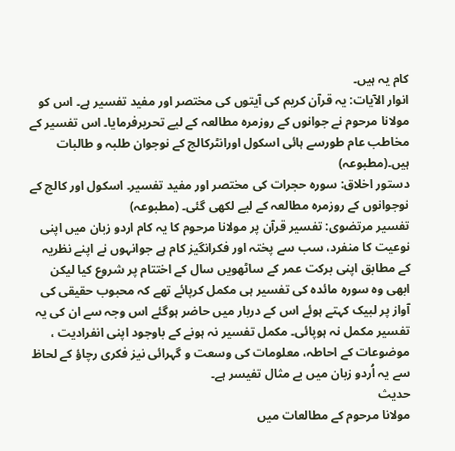کام یہ ہیں۔
انوار الآیات: یہ قرآن کریم کی آیتوں کی مختصر اور مفید تفسیر ہے۔ اس کو مولانا مرحوم نے جوانوں کے روزمرہ مطالعہ کے لیے تحریرفرمایا۔ اس تفسیر کے مخاطب عام طورسے ہائی اسکول اورانٹرکالج کے نوجوان طلبہ و طالبات ہیں۔(مطبوعہ)
دستور اخلاق: سورہ حجرات کی مختصر اور مفید تفسیر۔ اسکول اور کالج کے نوجوانوں کے روزمرہ مطالعہ کے لیے لکھی گئی۔ (مطبوعہ)
تفسیر مرتضوی: تفسیر قرآن پر مولانا مرحوم کا یہ کام اردو زبان میں اپنی نوعیت کا منفرد، سب سے پختہ اور فکرانگیز کام ہے جوانہوں نے اپنے نظریہ کے مطابق اپنی برکت عمر کے ساٹھویں سال کے اختتام پر شروع کیا لیکن ابھی وہ سورہ مائدہ کی تفسیر ہی مکمل کرپائے تھے کہ محبوب حقیقی کی آواز پر لبیک کہتے ہوئے اس کے دربار میں حاضر ہوگئے اس وجہ سے ان کی یہ تفسیر مکمل نہ ہوپائی۔ مکمل تفسیر نہ ہونے کے باوجود اپنی انفرادیت ، موضوعات کے احاطہ، معلومات کی وسعت و گہرائی نیز فکری رچاؤ کے لحاظ سے یہ اُردو زبان میں بے مثال تفیسر ہے۔
حدیث
مولانا مرحوم کے مطالعات میں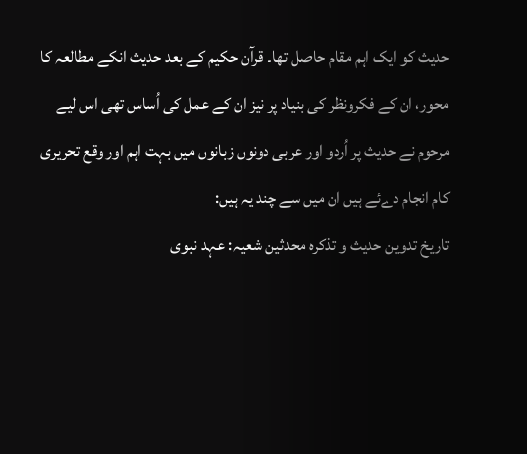حدیث کو ایک اہم مقام حاصل تھا۔ قرآن حکیم کے بعد حدیث انکے مطالعہ کا محور، ان کے فکرونظر کی بنیاد پر نیز ان کے عمل کی اُساس تھی اس لیے مرحوم نے حدیث پر اُردو اور عربی دونوں زبانوں میں بہت اہم اور وقع تحریری کام انجام دےئے ہیں ان میں سے چند یہ ہیں:
تاریخ تدوین حدیث و تذکرہ محدثین شعیہ: عہد نبوی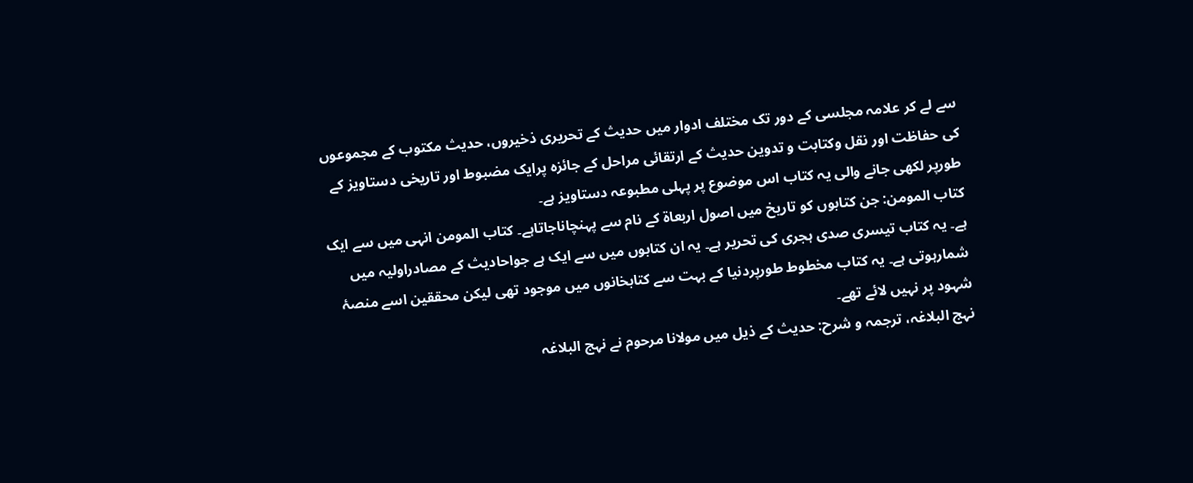سے لے کر علامہ مجلسی کے دور تک مختلف ادوار میں حدیث کے تحریری ذخیروں، حدیث مکتوب کے مجموعوں کی حفاظت اور نقل وکتابت و تدوین حدیث کے ارتقائی مراحل کے جائزہ پرایک مضبوط اور تاریخی دستاویز کے طورپر لکھی جانے والی یہ کتاب اس موضوع پر پہلی مطبوعہ دستاویز ہے۔
کتاب المومن: جن کتابوں کو تاریخ میں اصول اربعاۃ کے نام سے پہنچاناجاتاہے۔ کتاب المومن انہی میں سے ایک ہے۔ یہ کتاب تیسری صدی ہجری کی تحریر ہے۔ یہ ان کتابوں میں سے ایک ہے جواحادیث کے مصادراولیہ میں شمارہوتی ہے۔ یہ کتاب مخطوط طورپردنیا کے بہت سے کتابخانوں میں موجود تھی لیکن محققین اسے منصۂ شہود پر نہیں لائے تھے۔
نہج البلاغہ، ترجمہ و شرح: حدیث کے ذیل میں مولانا مرحوم نے نہج البلاغہ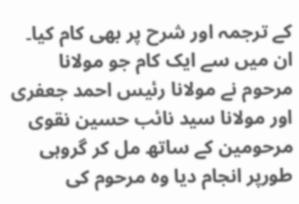کے ترجمہ اور شرح پر بھی کام کیا۔ ان میں سے ایک کام جو مولانا مرحوم نے مولانا رئیس احمد جعفری اور مولانا سید نائب حسین نقوی مرحومین کے ساتھ مل کر گروہی طورپر انجام دیا وہ مرحوم کی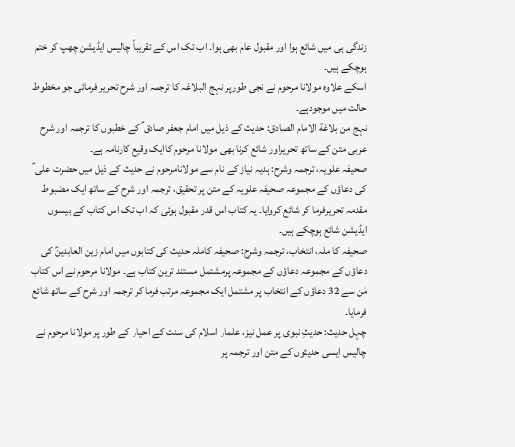زندگی ہی میں شائع ہوا اور مقبول عام بھی ہوا۔ اب تک اس کے تقریباً چالیس ایڈیشن چھپ کر ختم ہوچکے ہیں۔
اسکے علاوہ مولانا مرحوم نے نجی طورپر نہج البلاغہ کا ترجمہ اور شرح تحریر فرمائی جو مخطوط حالت میں موجودہے۔
نہج من بلاغة الامام الصادق: حدیث کے ذیل میں امام جعفر صادق ؑ کے خطبوں کا ترجمہ اور شرح عربی متن کے ساتھ تحریراور شائع کرنا بھی مولانا مرحوم کاایک وقیع کارنامہ ہے۔
صحیفہ علویہ، ترجمہ وشرح: ہدیہ نیاز کے نام سے مولانامرحوم نے حدیث کے ذیل میں حضرت علی ؑ کی دعاؤں کے مجموعہ صحیفہ علویہ کے متن پر تحقیق، ترجمہ اور شرح کے ساتھ ایک مضبوط مقدمہ تحریرفرما کر شائع کروایا۔ یہ کتاب اس قدر مقبول ہوئی کہ اب تک اس کتاب کے بیسوں ایڈیشن شائع ہوچکے ہیں۔
صحیفہ کا ملہ، انتخاب، ترجمہ وشرح: صحیفہ کاملہ حدیث کی کتابوں میں امام زین العابدینؑ کی دعاؤں کے مجموعہ دعاؤں کے مجموعہ پرمشتمل مستند ترین کتاب ہے۔ مولانا مرحوم نے اس کتاب مٰن سے 32 دعاؤں کے انتخاب پر مشتمل ایک مجموعہ مرتب فرما کر ترجمہ اور شرح کے ساتھ شائع فرمایا۔
چہل حدیث: حدیثِ نبوی پر عمل نیز، علما٫ اسلام کی سنت کے احیا٫ کے طور پر مولانا مرحوم نے چالیس ایسی حدیثوں کے متن اور ترجمہ پر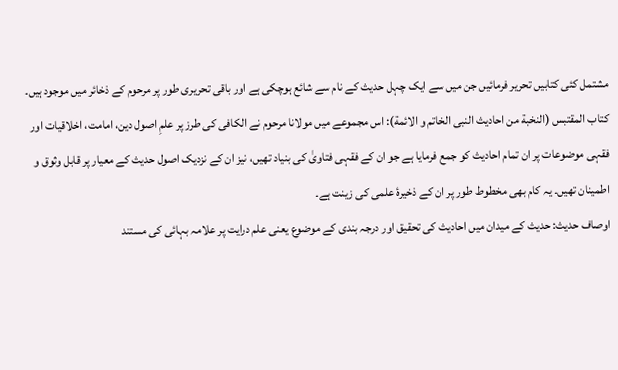مشتمل کئی کتابیں تحریر فرمائیں جن میں سے ایک چہل حدیث کے نام سے شائع ہوچکی ہے اور باقی تحریری طور پر مرحوم کے ذخائر میں موجود ہیں۔
کتاب المقتبس (النخبة من احادیث النبی الخاتم و الائمة): اس مجموعے میں مولانا مرحوم نے الکافی کی طرز پر علمِ اصول دین، امامت، اخلاقیات اور فقہی موضوعات پر ان تمام احادیث کو جمع فرمایا ہے جو ان کے فقہی فتاویٰ کی بنیاد تھیں، نیز ان کے نزدیک اصول حدیث کے معیار پر قابل وثوق و اطمینان تھیں۔ یہ کام بھی مخطوط طور پر ان کے ذخیرۂ علمی کی زینت ہے۔
اوصاف حدیث: حدیث کے میدان میں احادیث کی تحقیق اور درجہ بندی کے موضوع یعنی علم درایت پر علامہ بہائی کی مستند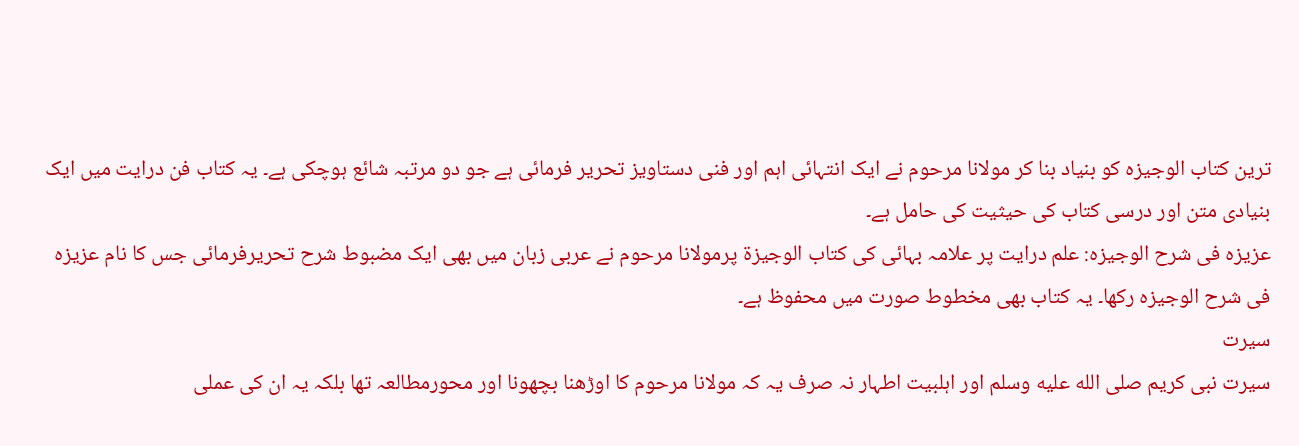ترین کتاب الوجیزہ کو بنیاد بنا کر مولانا مرحوم نے ایک انتہائی اہم اور فنی دستاویز تحریر فرمائی ہے جو دو مرتبہ شائع ہوچکی ہے۔ یہ کتاب فن درایت میں ایک بنیادی متن اور درسی کتاب کی حیثیت کی حامل ہے۔
عزیزہ فی شرح الوجیزہ: علم درایت پر علامہ بہائی کی کتاب الوجیزة پرمولانا مرحوم نے عربی زبان میں بھی ایک مضبوط شرح تحریرفرمائی جس کا نام عزیزہ فی شرح الوجیزہ رکھا۔ یہ کتاب بھی مخطوط صورت میں محفوظ ہے۔
سیرت
سیرت نبی کریم صلى الله عليه وسلم اور اہلبیت اطہار نہ صرف یہ کہ مولانا مرحوم کا اوڑھنا بچھونا اور محورمطالعہ تھا بلکہ یہ ان کی عملی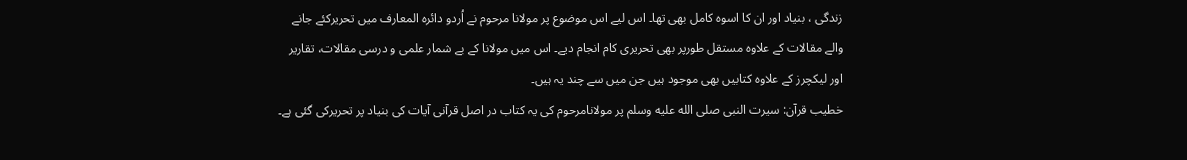زندگی ، بنیاد اور ان کا اسوہ کامل بھی تھا۔ اس لیے اس موضوع پر مولانا مرحوم نے اُردو دائرہ المعارف میں تحریرکئے جانے والے مقالات کے علاوہ مستقل طورپر بھی تحریری کام انجام دیے۔ اس میں مولانا کے بے شمار علمی و درسی مقالات، تقاریر اور لیکچرز کے علاوہ کتابیں بھی موجود ہیں جن میں سے چند یہ ہیں۔
خطیب قرآن: سیرت النبی صلى الله عليه وسلم پر مولانامرحوم کی یہ کتاب در اصل قرآنی آیات کی بنیاد پر تحریرکی گئی ہے۔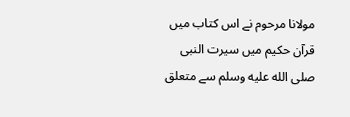مولانا مرحوم نے اس کتاب میں قرآن حکیم میں سیرت النبی صلى الله عليه وسلم سے متعلق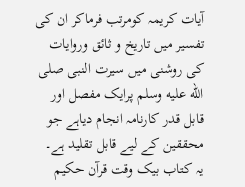آیات کریمہ کومرتب فرماکر ان کی تفسیر میں تاریخ و ثائق وروایات کی روشنی میں سیرت النبی صلى الله عليه وسلم پرایک مفصل اور قابل قدر کارنامہ انجام دیاہے جو محققین کے لیے قابل تقلید ہے۔ یہ کتاب بیک وقت قرآن حکیم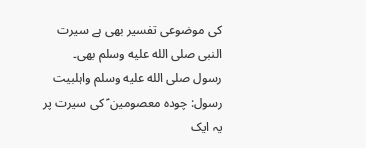کی موضوعی تفسیر بھی ہے سیرت النبی صلى الله عليه وسلم بھی۔
رسول صلى الله عليه وسلم واہلبیت رسول: چودہ معصومین ؑ کی سیرت پر یہ ایک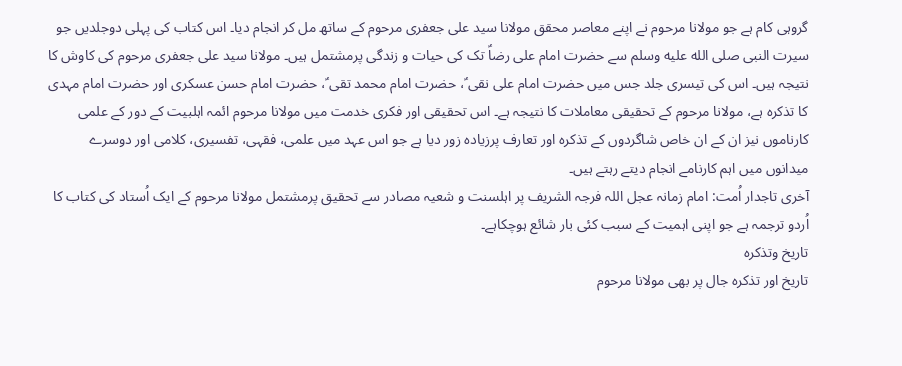گروہی کام ہے جو مولانا مرحوم نے اپنے معاصر محقق مولانا سید علی جعفری مرحوم کے ساتھ مل کر انجام دیا۔ اس کتاب کی پہلی دوجلدیں جو سیرت النبی صلى الله عليه وسلم سے حضرت امام علی رضاؑ تک کی حیات و زندگی پرمشتمل ہیں۔ مولانا سید علی جعفری مرحوم کی کاوش کا نتیجہ ہیں۔ اس کی تیسری جلد جس میں حضرت امام علی نقی ؑ، حضرت امام محمد تقی ؑ، حضرت امام حسن عسکری اور حضرت امام مہدی کا تذکرہ ہے، مولانا مرحوم کے تحقیقی معاملات کا نتیجہ ہے۔ اس تحقیقی اور فکری خدمت میں مولانا مرحوم ائمہ اہلبیت کے دور کے علمی کارناموں نیز ان کے ان خاص شاگردوں کے تذکرہ اور تعارف پرزیادہ زور دیا ہے جو اس عہد میں علمی، فقہی، تفسیری، کلامی اور دوسرے میدانوں میں اہم کارنامے انجام دیتے رہتے ہیں۔
آخری تاجدار اُمت: امام زمانہ عجل اللہ فرجہ الشریف پر اہلسنت و شعیہ مصادر سے تحقیق پرمشتمل مولانا مرحوم کے ایک اُستاد کی کتاب کا اُردو ترجمہ ہے جو اپنی اہمیت کے سبب کئی بار شائع ہوچکاہے۔
تاریخ وتذکرہ
تاریخ اور تذکرہ جال پر بھی مولانا مرحوم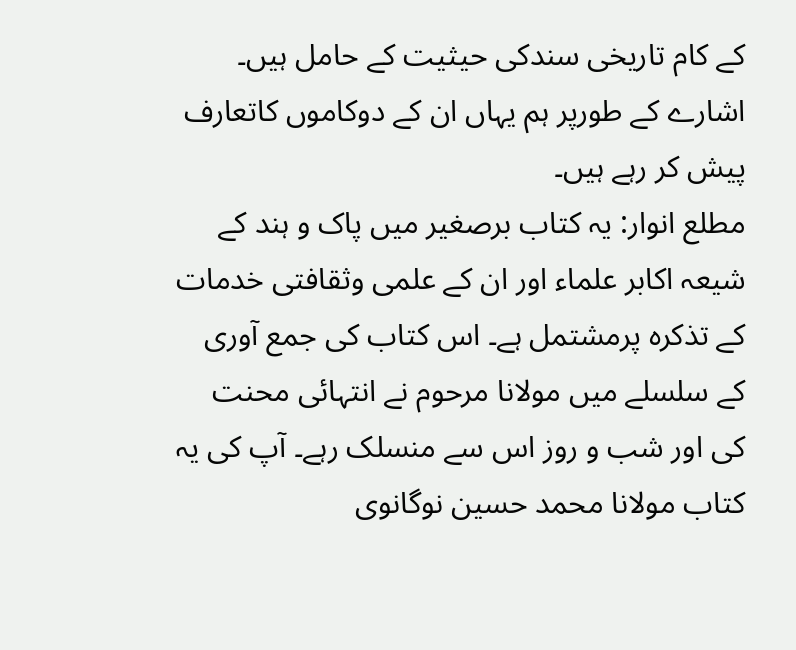کے کام تاریخی سندکی حیثیت کے حامل ہیں۔ اشارے کے طورپر ہم یہاں ان کے دوکاموں کاتعارف پیش کر رہے ہیں۔
مطلع انوار: یہ کتاب برصغیر میں پاک و ہند کے شیعہ اکابر علماء اور ان کے علمی وثقافتی خدمات کے تذکرہ پرمشتمل ہے۔ اس کتاب کی جمع آوری کے سلسلے میں مولانا مرحوم نے انتہائی محنت کی اور شب و روز اس سے منسلک رہے۔ آپ کی یہ کتاب مولانا محمد حسین نوگانوی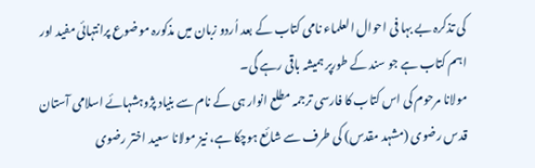کی تذکرہ بے بہا فی احوال العلماء نامی کتاب کے بعد اُردو زبان میں مذکورہ موضوع پرانتہائی مفید اور اہم کتاب ہے جو سند کے طورپر ہمیشہ باقی رہے گی۔
مولانا مرحوم کی اس کتاب کا فارسی ترجمہ مطلع انوار ہی کے نام سے بنیاد پژوہشہائے اسلامی آستان قدس رضوی (مشہد مقدس) کی طرف سے شائع ہوچکا ہے، نیز مولانا سعید اختر رضوی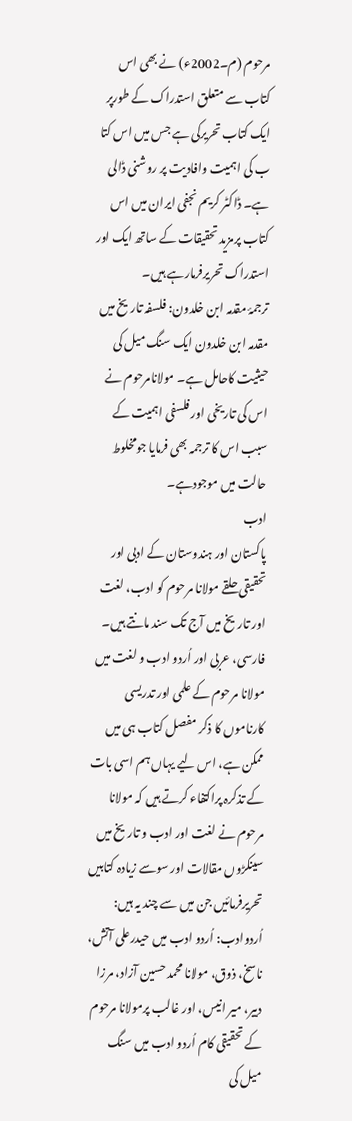مرحوم (م۔2002ء) نے بھی اس کتاب سے متعلق استدراک کے طورپر ایک کتاب تحریرکی ہے جس میں اس کتا ب کی اہمیت وافادیت پر روشنی ڈالی ہے۔ ڈاکٹر کریم نجفی ایران میں اس کتاب پرمزید تحقیقات کے ساتھ ایک اور استدراک تحریرفرمارہے ہیں۔
ترجمۂ مقدمہ ابن خلدون: فلسفہ تاریخ میں مقدمہ ابن خلدون ایک سنگ میل کی حیثیت کاحامل ہے۔ مولانامرحوم نے اس کی تاریخی اور فلسفی اہمیت کے سبب اس کا ترجمہ بھی فرمایا جومخلوط حالت میں موجودہے۔
ادب
پاکستان اور ہندوستان کے ادبی اور تحقیقی حلقے مولانا مرحوم کو ادب، لغت اور تاریخ میں آج تک سند مانتے ہیں۔ فارسی، عربی اور اُردو ادب و لغت میں مولانا مرحوم کے علمی اور تدریسی کارناموں کا ذکر مفصل کتاب ہی میں ممکن ہے، اس لیے یہاں ہم اسی بات کے تذکرہ پراکتفاء کرتے ہیں کہ مولانا مرحوم نے لغت اور ادب و تاریخ میں سینکڑوں مقالات اور سوسے زیادہ کتابیں تحریرفرمائیں جن میں سے چند یہ ہیں:
اُردوادب: اُردو ادب میں حیدرعلی آتش، ناسخ، ذوق، مولانا محمد حسین آزاد، مرزا دبیر، میر انیس، اور غالب پرمولانا مرحوم کے تحقیقی کام اُردو ادب میں سنگ میل کی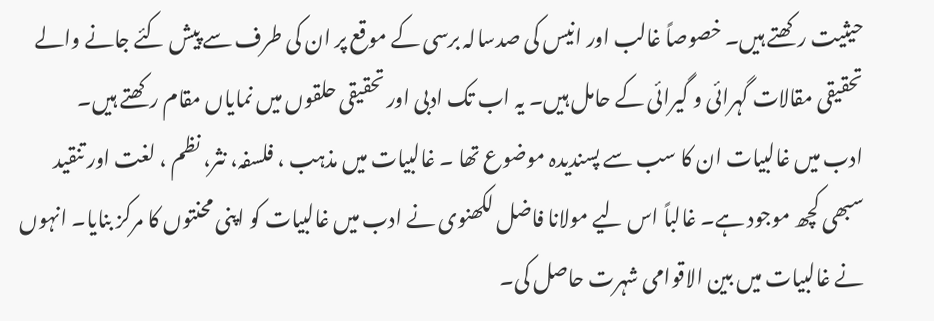حیثیت رکھتے ہیں۔ خصوصاً غالب اور انیس کی صدسالہ برسی کے موقع پر ان کی طرف سے پیش کئے جانے والے تحقیقی مقالات گہرائی و گیرائی کے حامل ہیں۔ یہ اب تک ادبی اور تحقیقی حلقوں میں نمایاں مقام رکھتے ہیں۔
ادب میں غالبیات ان کا سب سے پسندیدہ موضوع تھا ۔ غالبیات میں مذہب ، فلسفہ، نثر، نظم ، لغت اور تنقید سبھی کچھ موجود ہے۔ غالباً اس لیے مولانا فاضل لکھنوی نے ادب میں غالبیات کو اپنی محنتوں کا مرکز بنایا۔ انہوں نے غالبیات میں بین الاقوامی شہرت حاصل کی۔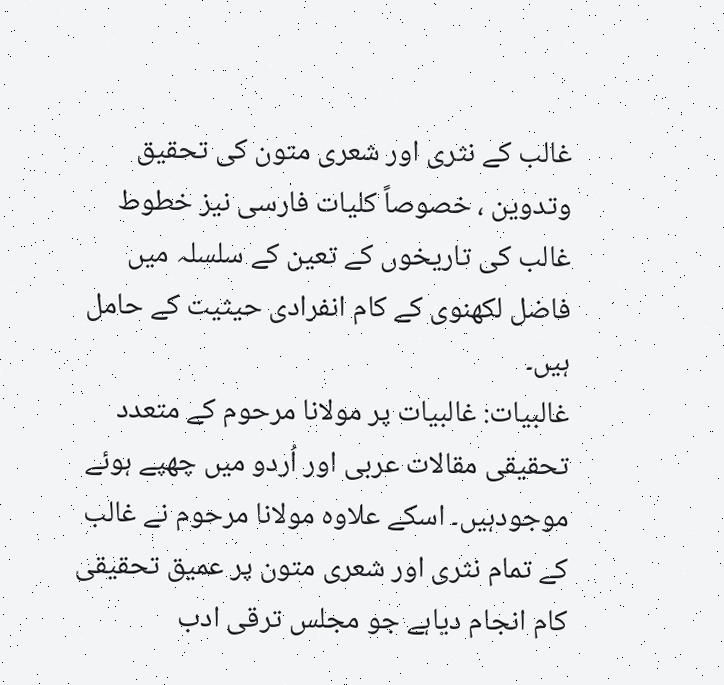غالب کے نثری اور شعری متون کی تحقیق وتدوین ، خصوصاً کلیات فارسی نیز خطوط غالب کی تاریخوں کے تعین کے سلسلہ میں فاضل لکھنوی کے کام انفرادی حیثیت کے حامل ہیں۔
غالبیات: غالبیات پر مولانا مرحوم کے متعدد تحقیقی مقالات عربی اور اُردو میں چھپے ہوئے موجودہیں۔ اسکے علاوہ مولانا مرحوم نے غالب کے تمام نثری اور شعری متون پر عمیق تحقیقی کام انجام دیاہے جو مجلس ترقی ادب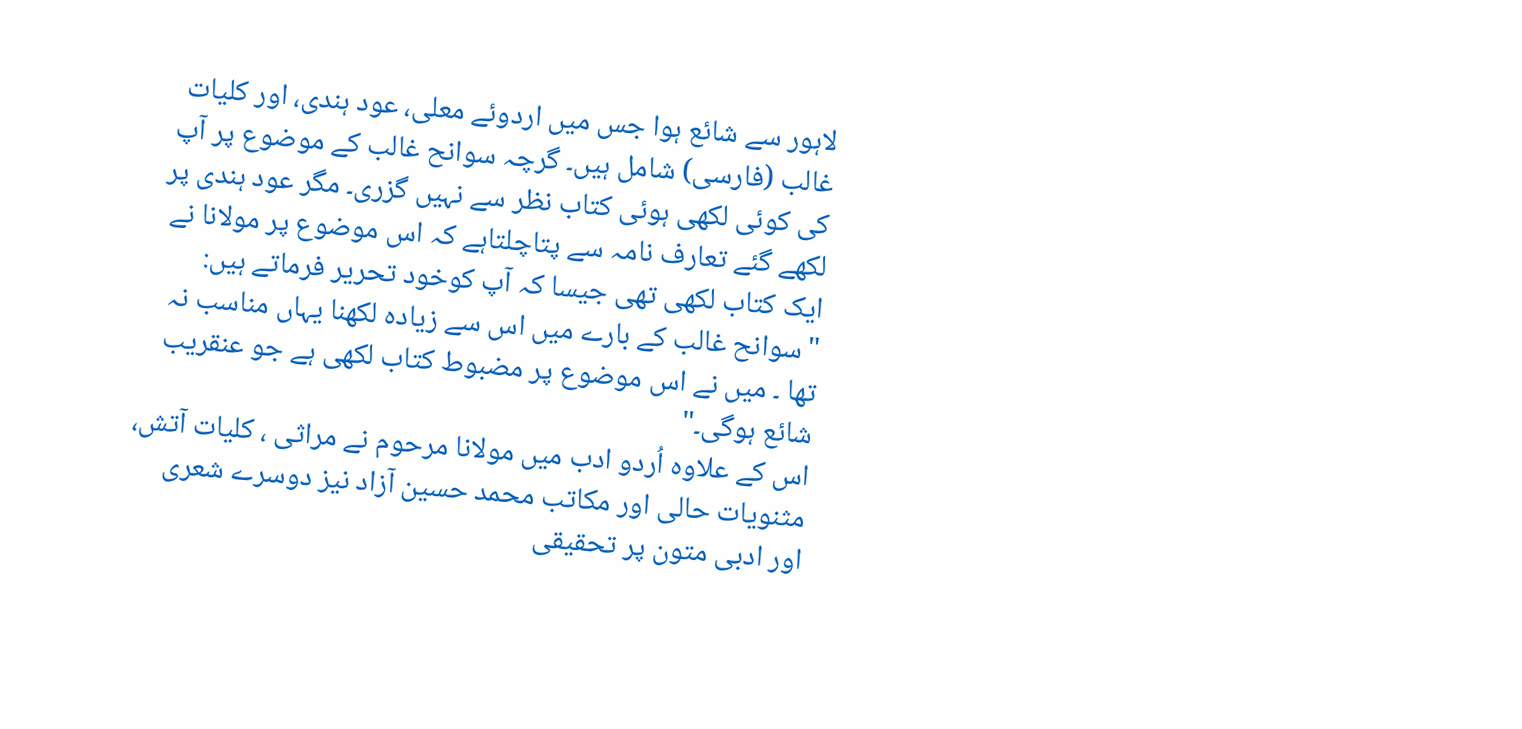لاہور سے شائع ہوا جس میں اردوئے معلی، عود ہندی، اور کلیات غالب (فارسی) شامل ہیں۔ گرچہ سوانح غالب کے موضوع پر آپ کی کوئی لکھی ہوئی کتاب نظر سے نہیں گزری۔ مگر عود ہندی پر لکھے گئے تعارف نامہ سے پتاچلتاہے کہ اس موضوع پر مولانا نے ایک کتاب لکھی تھی جیسا کہ آپ کوخود تحریر فرماتے ہیں: "سوانح غالب کے بارے میں اس سے زیادہ لکھنا یہاں مناسب نہ تھا ۔ میں نے اس موضوع پر مضبوط کتاب لکھی ہے جو عنقریب شائع ہوگی۔"
اس کے علاوہ اُردو ادب میں مولانا مرحوم نے مراثی ، کلیات آتش، مثنویات حالی اور مکاتب محمد حسین آزاد نیز دوسرے شعری اور ادبی متون پر تحقیقی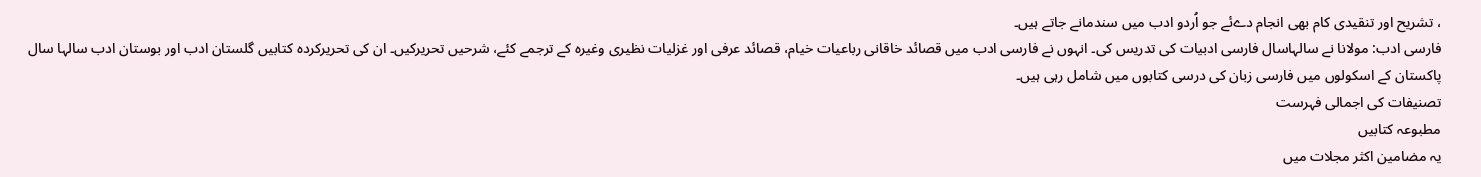، تشریح اور تنقیدی کام بھی انجام دےئے جو اُردو ادب میں سندمانے جاتے ہیں۔
فارسی ادب: مولانا نے سالہاسال فارسی ادبیات کی تدریس کی۔ انہوں نے فارسی ادب میں قصائد خاقانی رباعیات خیام، قصائد عرفی اور غزلیات نظیری وغیرہ کے ترجمے کئے، شرحیں تحریرکیں۔ ان کی تحریرکردہ کتابیں گلستان ادب اور بوستان ادب سالہا سال پاکستان کے اسکولوں میں فارسی زبان کی درسی کتابوں میں شامل رہی ہیں۔
تصنیفات کی اجمالی فہرست
مطبوعہ کتابیں
یہ مضامین اکثر مجلات میں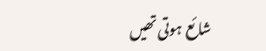شائع ہوتی تھیں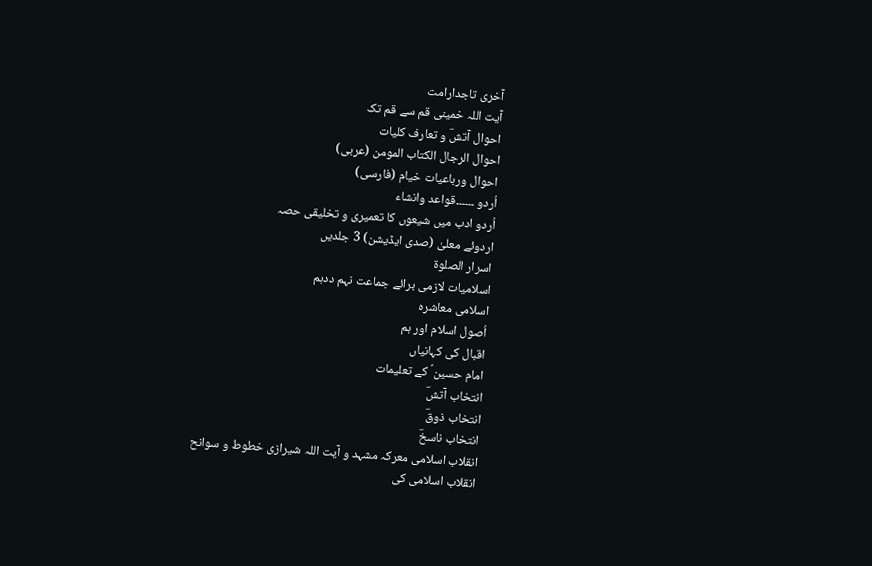آخری تاجدارامت
آیت اللہ خمینی قم سے قم تک
احوال آتشؔ و تعارف کلیات
احوال الرجال الکتاب المومن (عربی)
احوال ورباعیات خیام (فارسی)
اُردو ۔۔۔۔۔۔قواعد وانشاء
اُردو ادب میں شیعوں کا تعمیری و تخلیقی حصہ
اردوئے معلیٰ (صدی ایڈیشن) 3 جلدیں
اسرار الصلوۃ
اسلامیات لازمی برائے جماعت نہم ددہم
اسلامی معاشرہ
اُصول اسلام اور ہم
اقبال کی کہانیاں
امام حسین ؑ کے تعلیمات
انتخاب آتشؔ
انتخاب ذوقؔ
انتخاب ناسخؔ
انقلاب اسلامی معرکہ مشہد و آیت اللہ شیرازی خطوط و سوانح
انقلاب اسلامی کی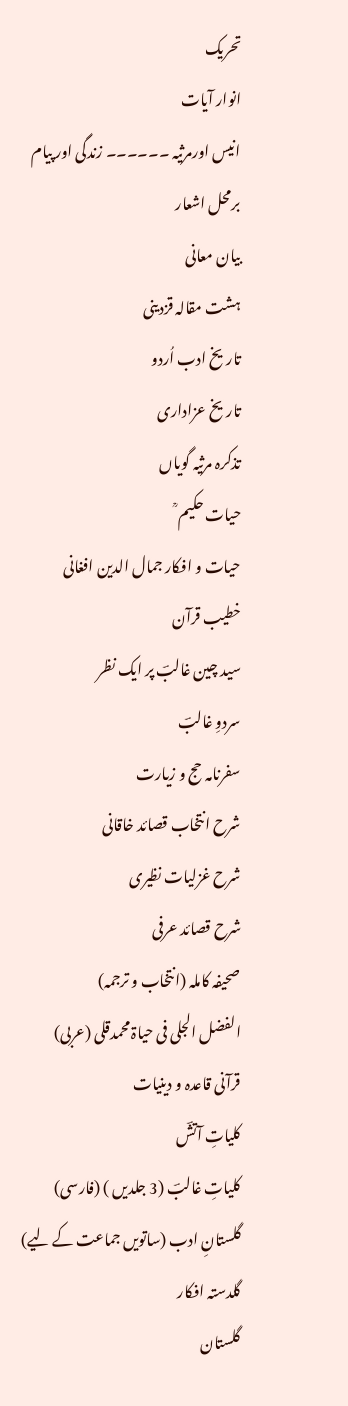تحریک
انوار آیات
انیس اورمرثیہ ۔۔۔۔۔۔ زندگی اور پیام
برمحل اشعار
بیان معانی
ہشت مقالہ قزدینی
تاریخ ادب اُردو
تاریخ عزاداری
تذکرہ مرثیہ گویاں
حیات حکیم ؒ
حیات و افکار جمال الدین افغانی
خطیب قرآن
سید چین غالبؔ پر ایک نظر
سردوِ غالبؔ
سفرنامہ حج و زیارت
شرح انتخاب قصائد خاقانی
شرح غزلیات نظیری
شرح قصائد عرفی
صحیفہ کاملہ (انتخاب و ترجمہ)
الفضل الجلی فی حیاۃ محمدقلی (عربی)
قرآنی قاعدہ و دینیات
کلیاتِ آتشؔ
کلیاتِ غالبؔ (3 جلدیں ) (فارسی)
گلستانِ ادب (ساتویں جماعت کے لیے)
گلدستہ افکار
گلستان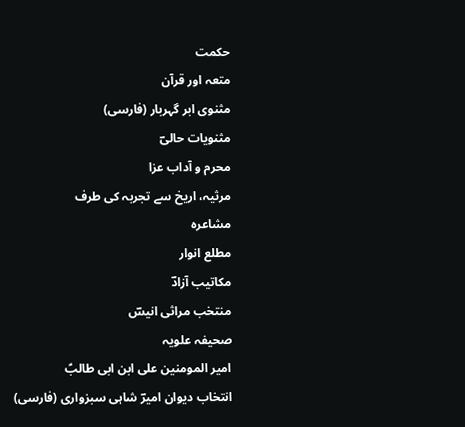حکمت
متعہ اور قرآن
مثنوی ابر گہربار (فارسی)
مثنویات حالیؔ
محرم و آداب عزا
مرثیہ، اریخ سے تجربہ کی طرف
مشاعرہ
مطلع انوار
مکاتیب آزادؔ
منتخب مراثی انیسؔ
صحیفہ علویہ
امیر المومنین علی ابن ابی طالبؑ
انتخاب دیوان امیرؔ شاہی سبزواری (فارسی)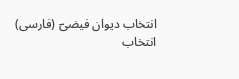انتخاب دیوان فیضیؔ (فارسی)
انتخاب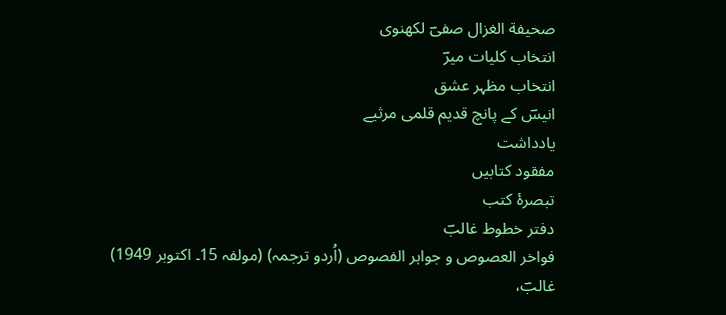صحیفة الغزال صفیؔ لکھنوی
انتخاب کلیات میرؔ
انتخاب مظہر عشق
انیسؔ کے پانچ قدیم قلمی مرثیے
یادداشت
مفقود کتابیں
تبصرۂ کتب
دفتر خطوط غالبؔ
فواخر العصوص و جواہر الفصوص (اُردو ترجمہ) (مولفہ 15۔ اکتوبر 1949)
غالبؔ،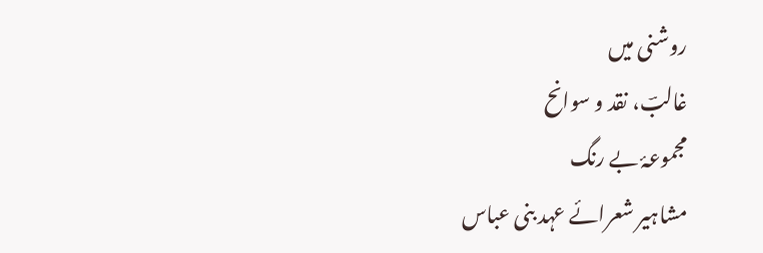روشنی میں
غالبؔ، نقد و سوانح
مجموعۂ بے رنگ
مشاہیر شعرائے عہد بنی عباس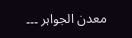معدن الجواہر ۔۔۔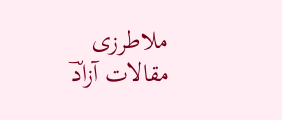ملاطرزی
مقالات آزادؔ